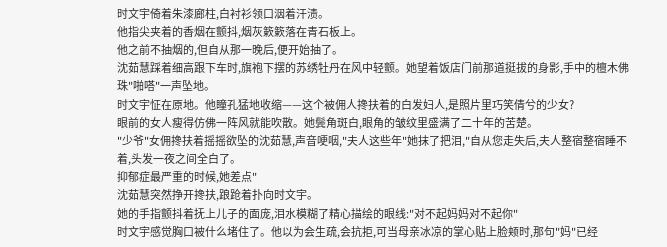时文宇倚着朱漆廊柱,白衬衫领口洇着汗渍。
他指尖夹着的香烟在颤抖,烟灰簌簌落在青石板上。
他之前不抽烟的,但自从那一晚后,便开始抽了。
沈茹慧踩着细高跟下车时,旗袍下摆的苏绣牡丹在风中轻颤。她望着饭店门前那道挺拔的身影,手中的檀木佛珠"啪嗒"一声坠地。
时文宇怔在原地。他瞳孔猛地收缩——这个被佣人搀扶着的白发妇人,是照片里巧笑倩兮的少女?
眼前的女人瘦得仿佛一阵风就能吹散。她鬓角斑白,眼角的皱纹里盛满了二十年的苦楚。
"少爷"女佣搀扶着摇摇欲坠的沈茹慧,声音哽咽,"夫人这些年"她抹了把泪,"自从您走失后,夫人整宿整宿睡不着,头发一夜之间全白了。
抑郁症最严重的时候,她差点"
沈茹慧突然挣开搀扶,踉跄着扑向时文宇。
她的手指颤抖着抚上儿子的面庞,泪水模糊了精心描绘的眼线:"对不起妈妈对不起你"
时文宇感觉胸口被什么堵住了。他以为会生疏,会抗拒,可当母亲冰凉的掌心贴上脸颊时,那句"妈"已经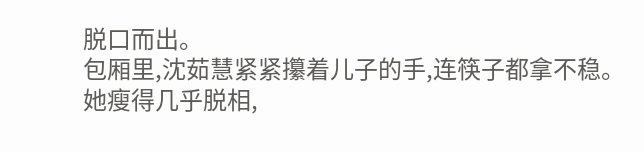脱口而出。
包厢里,沈茹慧紧紧攥着儿子的手,连筷子都拿不稳。
她瘦得几乎脱相,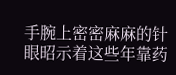手腕上密密麻麻的针眼昭示着这些年靠药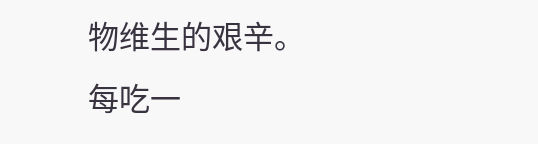物维生的艰辛。
每吃一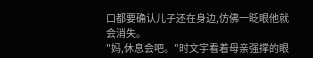口都要确认儿子还在身边,仿佛一眨眼他就会消失。
"妈,休息会吧。"时文宇看着母亲强撑的眼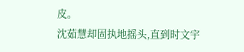皮。
沈茹慧却固执地摇头,直到时文宇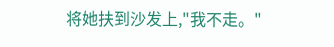将她扶到沙发上,"我不走。"